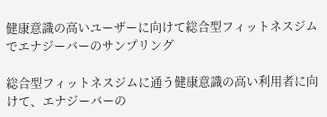健康意識の高いユーザーに向けて総合型フィットネスジムでエナジーバーのサンプリング

総合型フィットネスジムに通う健康意識の高い利用者に向けて、エナジーバーの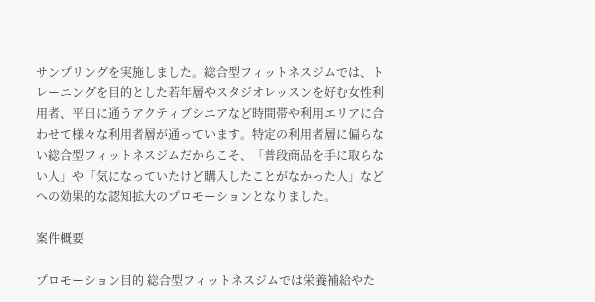サンプリングを実施しました。総合型フィットネスジムでは、トレーニングを目的とした若年層やスタジオレッスンを好む女性利用者、平日に通うアクティブシニアなど時間帯や利用エリアに合わせて様々な利用者層が通っています。特定の利用者層に偏らない総合型フィットネスジムだからこそ、「普段商品を手に取らない人」や「気になっていたけど購入したことがなかった人」などへの効果的な認知拡大のプロモーションとなりました。

案件概要

プロモーション目的 総合型フィットネスジムでは栄養補給やた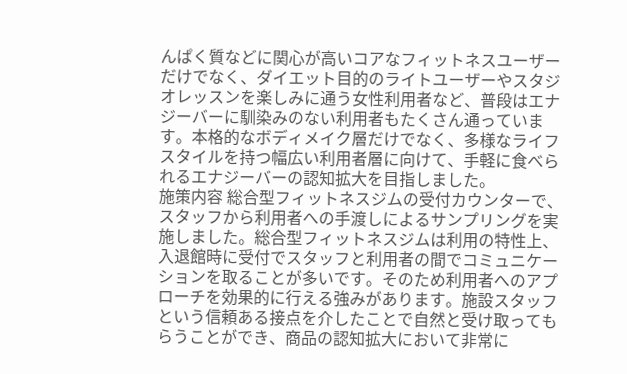んぱく質などに関心が高いコアなフィットネスユーザーだけでなく、ダイエット目的のライトユーザーやスタジオレッスンを楽しみに通う女性利用者など、普段はエナジーバーに馴染みのない利用者もたくさん通っています。本格的なボディメイク層だけでなく、多様なライフスタイルを持つ幅広い利用者層に向けて、手軽に食べられるエナジーバーの認知拡大を目指しました。
施策内容 総合型フィットネスジムの受付カウンターで、スタッフから利用者への手渡しによるサンプリングを実施しました。総合型フィットネスジムは利用の特性上、入退館時に受付でスタッフと利用者の間でコミュニケーションを取ることが多いです。そのため利用者へのアプローチを効果的に行える強みがあります。施設スタッフという信頼ある接点を介したことで自然と受け取ってもらうことができ、商品の認知拡大において非常に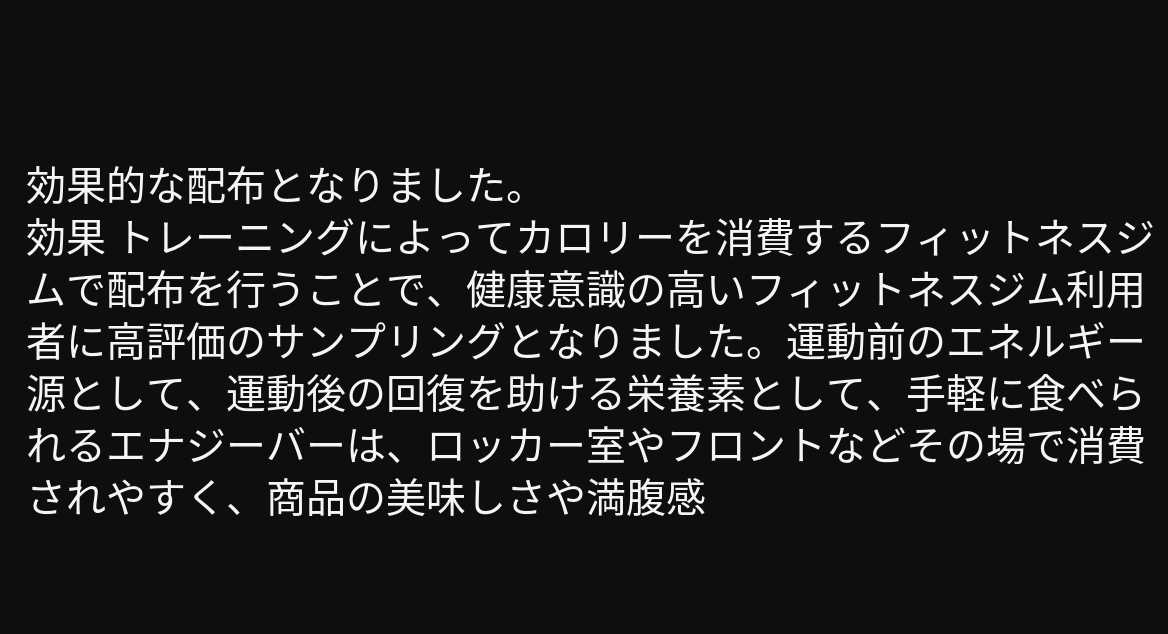効果的な配布となりました。
効果 トレーニングによってカロリーを消費するフィットネスジムで配布を行うことで、健康意識の高いフィットネスジム利用者に高評価のサンプリングとなりました。運動前のエネルギー源として、運動後の回復を助ける栄養素として、手軽に食べられるエナジーバーは、ロッカー室やフロントなどその場で消費されやすく、商品の美味しさや満腹感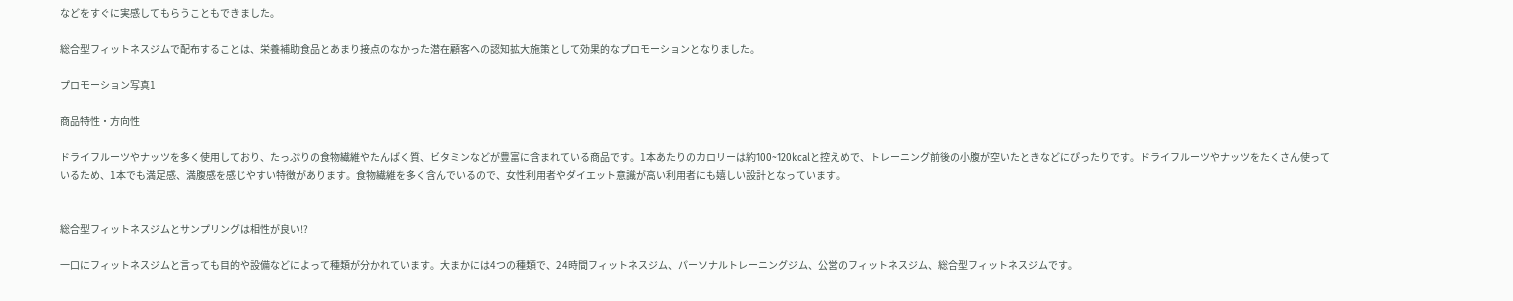などをすぐに実感してもらうこともできました。

総合型フィットネスジムで配布することは、栄養補助食品とあまり接点のなかった潜在顧客への認知拡大施策として効果的なプロモーションとなりました。

プロモーション写真1

商品特性・方向性

ドライフルーツやナッツを多く使用しており、たっぷりの食物繊維やたんぱく質、ビタミンなどが豊富に含まれている商品です。1本あたりのカロリーは約100~120kcalと控えめで、トレーニング前後の小腹が空いたときなどにぴったりです。ドライフルーツやナッツをたくさん使っているため、1本でも満足感、満腹感を感じやすい特徴があります。食物繊維を多く含んでいるので、女性利用者やダイエット意識が高い利用者にも嬉しい設計となっています。


総合型フィットネスジムとサンプリングは相性が良い!?

一口にフィットネスジムと言っても目的や設備などによって種類が分かれています。大まかには4つの種類で、24時間フィットネスジム、パーソナルトレーニングジム、公営のフィットネスジム、総合型フィットネスジムです。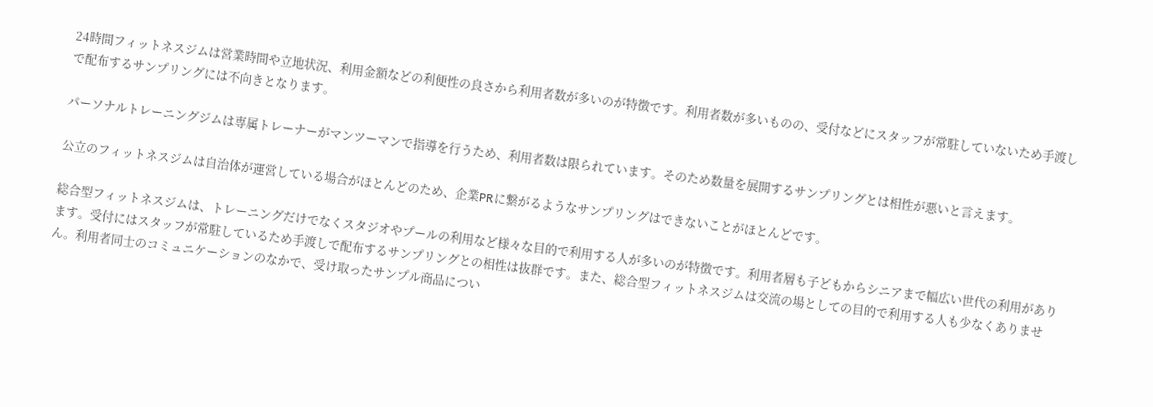24時間フィットネスジムは営業時間や立地状況、利用金額などの利便性の良さから利用者数が多いのが特徴です。利用者数が多いものの、受付などにスタッフが常駐していないため手渡しで配布するサンプリングには不向きとなります。

パーソナルトレーニングジムは専属トレーナーがマンツーマンで指導を行うため、利用者数は限られています。そのため数量を展開するサンプリングとは相性が悪いと言えます。

公立のフィットネスジムは自治体が運営している場合がほとんどのため、企業PRに繋がるようなサンプリングはできないことがほとんどです。

総合型フィットネスジムは、トレーニングだけでなくスタジオやプールの利用など様々な目的で利用する人が多いのが特徴です。利用者層も子どもからシニアまで幅広い世代の利用があります。受付にはスタッフが常駐しているため手渡しで配布するサンプリングとの相性は抜群です。また、総合型フィットネスジムは交流の場としての目的で利用する人も少なくありません。利用者同士のコミュニケーションのなかで、受け取ったサンプル商品につい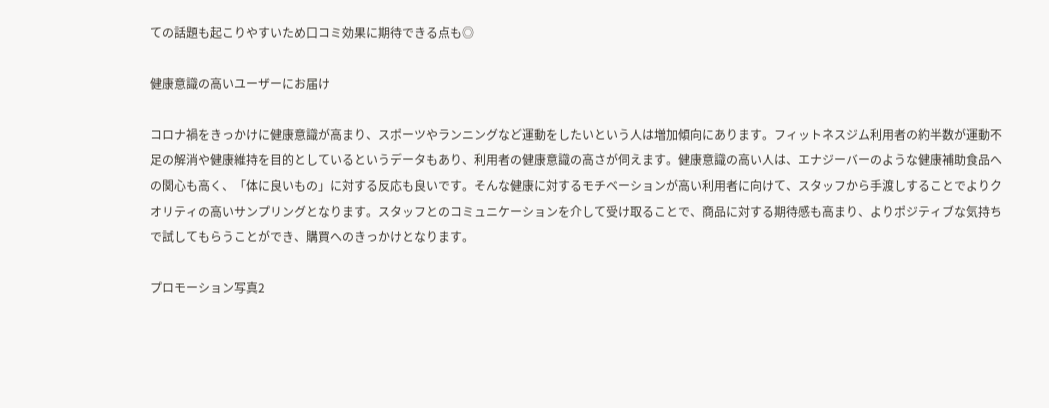ての話題も起こりやすいため口コミ効果に期待できる点も◎

健康意識の高いユーザーにお届け

コロナ禍をきっかけに健康意識が高まり、スポーツやランニングなど運動をしたいという人は増加傾向にあります。フィットネスジム利用者の約半数が運動不足の解消や健康維持を目的としているというデータもあり、利用者の健康意識の高さが伺えます。健康意識の高い人は、エナジーバーのような健康補助食品への関心も高く、「体に良いもの」に対する反応も良いです。そんな健康に対するモチベーションが高い利用者に向けて、スタッフから手渡しすることでよりクオリティの高いサンプリングとなります。スタッフとのコミュニケーションを介して受け取ることで、商品に対する期待感も高まり、よりポジティブな気持ちで試してもらうことができ、購買へのきっかけとなります。

プロモーション写真2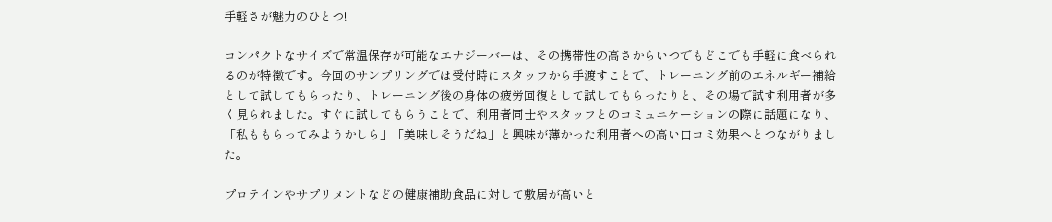手軽さが魅力のひとつ!

コンパクトなサイズで常温保存が可能なエナジーバーは、その携帯性の高さからいつでもどこでも手軽に食べられるのが特徴です。今回のサンプリングでは受付時にスタッフから手渡すことで、トレーニング前のエネルギー補給として試してもらったり、トレーニング後の身体の疲労回復として試してもらったりと、その場で試す利用者が多く見られました。すぐに試してもらうことで、利用者同士やスタッフとのコミュニケーションの際に話題になり、「私ももらってみようかしら」「美味しそうだね」と興味が薄かった利用者への高い口コミ効果へとつながりました。

プロテインやサプリメントなどの健康補助食品に対して敷居が高いと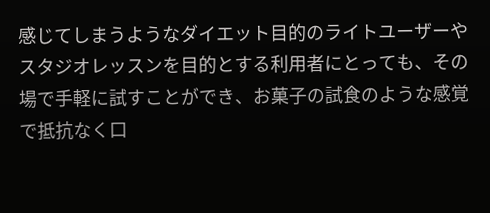感じてしまうようなダイエット目的のライトユーザーやスタジオレッスンを目的とする利用者にとっても、その場で手軽に試すことができ、お菓子の試食のような感覚で抵抗なく口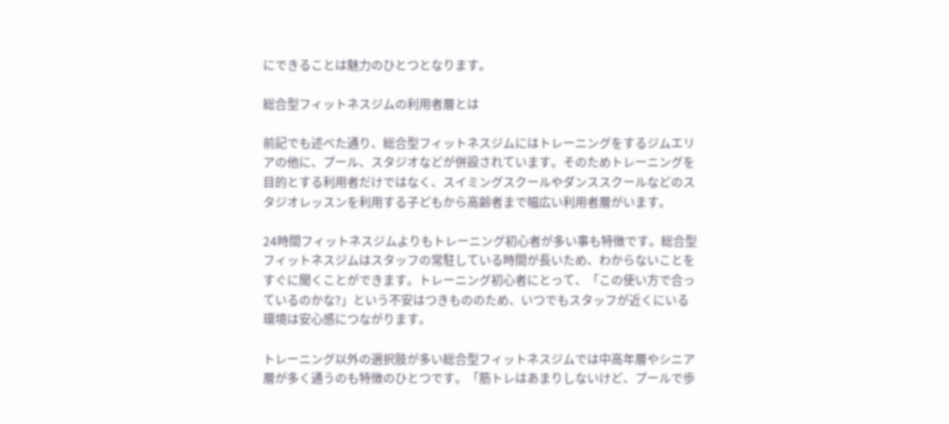にできることは魅力のひとつとなります。

総合型フィットネスジムの利用者層とは

前記でも述べた通り、総合型フィットネスジムにはトレーニングをするジムエリアの他に、プール、スタジオなどが併設されています。そのためトレーニングを目的とする利用者だけではなく、スイミングスクールやダンススクールなどのスタジオレッスンを利用する子どもから高齢者まで幅広い利用者層がいます。

24時間フィットネスジムよりもトレーニング初心者が多い事も特徴です。総合型フィットネスジムはスタッフの常駐している時間が長いため、わからないことをすぐに聞くことができます。トレーニング初心者にとって、「この使い方で合っているのかな?」という不安はつきもののため、いつでもスタッフが近くにいる環境は安心感につながります。

トレーニング以外の選択肢が多い総合型フィットネスジムでは中高年層やシニア層が多く通うのも特徴のひとつです。「筋トレはあまりしないけど、プールで歩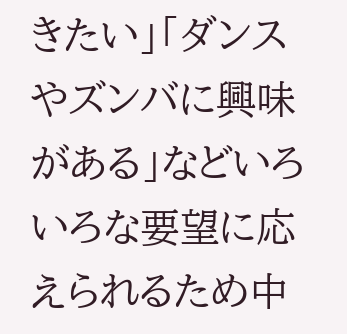きたい」「ダンスやズンバに興味がある」などいろいろな要望に応えられるため中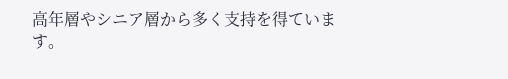高年層やシニア層から多く支持を得ています。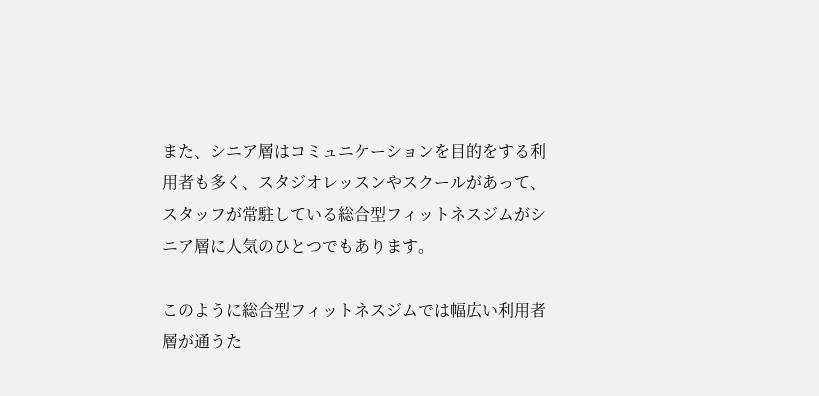また、シニア層はコミュニケーションを目的をする利用者も多く、スタジオレッスンやスクールがあって、スタッフが常駐している総合型フィットネスジムがシニア層に人気のひとつでもあります。

このように総合型フィットネスジムでは幅広い利用者層が通うた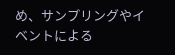め、サンプリングやイベントによる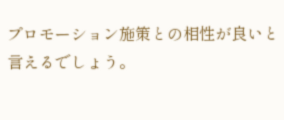プロモーション施策との相性が良いと言えるでしょう。